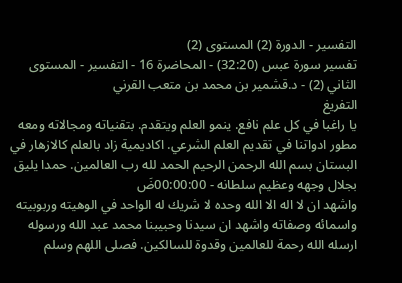التفسير - الدورة (2) المستوى (2)
تفسير سورة عبس (32:20) - المحاضرة 16 - التفسير - المستوى الثاني (2) - د.قشمير بن محمد بن متعب القرني
التفريغ
يا راغبا في كل علم نافع. ينمو العلم ويتقدم. بتقنياته ومجالاته ومعه مطور ادواتنا في تقديم العلم الشرعي. اكاديمية زاد بالعلم كالازهار في البستان بسم الله الرحمن الرحيم الحمد لله رب العالمين. حمدا يليق بجلال وجهه وعظيم سلطانه - 00:00:00ضَ
واشهد ان لا اله الا الله وحده لا شريك له الواحد في الوهيته وربوبيته واسمائه وصفاته واشهد ان سيدنا وحبيبنا محمد عبد الله ورسوله ارسله الله رحمة للعالمين وقدوة للسالكين. فصلى اللهم وسلم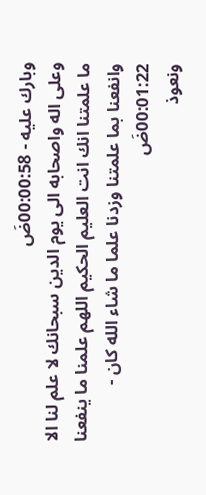وبارك عليه - 00:00:58ضَ
وعلى اله واصحابه الى يوم الدين سبحانك لا علم لنا الا ما علمتنا انك انت العليم الحكيم اللهم علمنا ما ينفعنا وانفعنا بما علمتنا وزدنا علما ما شاء الله كان - 00:01:22ضَ
ونعوذ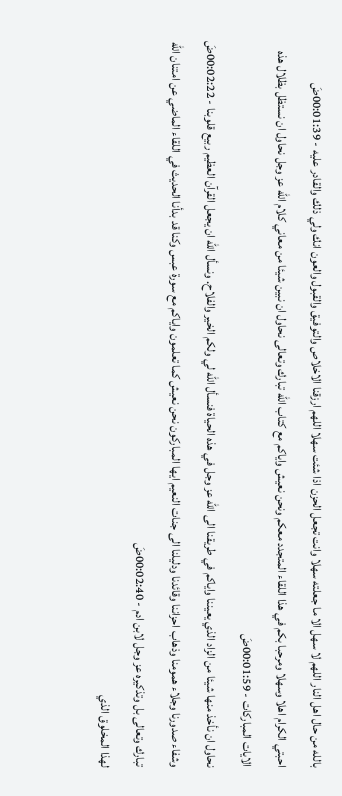بالله من حال اهل النار اللهم لا سهل الا ما جعلته سهلا وانت تجعل الحزن اذا شئت سهلا اللهم ارزقنا الاخلاص والتوفيق والقبول والعون انك ولي ذلك والقادر عليه - 00:01:39ضَ
احبتي الكرام اهلا وسهلا ومرحبا بكم في هذا اللقاء المتجدد معكم ونحن نعيش واياكم مع كتاب الله تبارك وتعالى نحاول ان نبين شيئا من معاني كلام الله عز وجل نحاول ان نستظل بظلال هذه الايات المباركات - 00:01:59ضَ
نحاول ان نأخذ منها شيئا من الزاد الذي يعيننا واياكم في طريقنا الى الله عز وجل في هذه الحياة فنسأل الله لي ولكم الخير والفلاح. ونسأل الله ان يجعل القرآن العظيم ربيع قلوبنا - 00:02:22ضَ
وشفاء صدورنا وجلاء همومنا وذهاب احزاننا وقائدنا ودليلنا الى جنات النعيم ايها المباركون نحن نعيش كما تعلمون واياكم مع سورة عبس وكنا قد بدأنا الحديث في اللقاء الماضي عن امتنان الله تبارك وتعالى بل وتذكيره عز وجل لابن ادم - 00:02:40ضَ
لهذا المخلوق الذي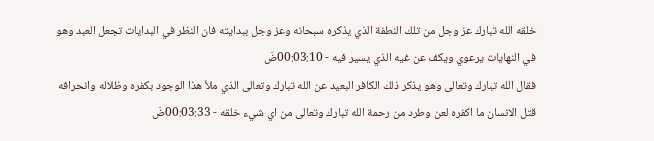خلقه الله تبارك عز وجل من تلك النطفة الذي يذكره سبحانه وعز وجل ببدايته فان النظر في البدايات تجعل العبد وهو في النهايات يرعوي ويكف عن غيه الذي يسير فيه - 00:03:10ضَ
فقال الله تبارك وتعالى وهو يذكر ذلك الكافر البعيد عن الله تبارك وتعالى الذي ملأ هذا الوجود بكفره وظلاله وانحرافه قتل الانسان ما اكفره لعن وطرد من رحمة الله تبارك وتعالى من اي شيء خلقه - 00:03:33ضَ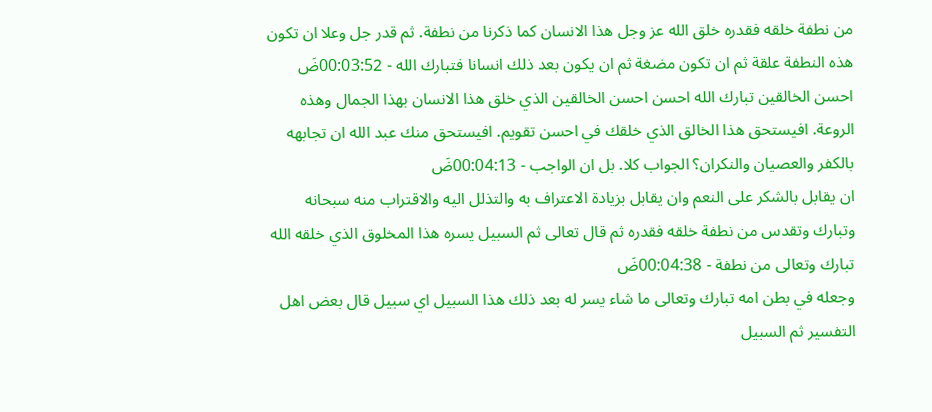من نطفة خلقه فقدره خلق الله عز وجل هذا الانسان كما ذكرنا من نطفة. ثم قدر جل وعلا ان تكون هذه النطفة علقة ثم ان تكون مضغة ثم ان يكون بعد ذلك انسانا فتبارك الله - 00:03:52ضَ
احسن الخالقين تبارك الله احسن احسن الخالقين الذي خلق هذا الانسان بهذا الجمال وهذه الروعة. افيستحق هذا الخالق الذي خلقك في احسن تقويم. افيستحق منك عبد الله ان تجابهه بالكفر والعصيان والنكران؟ الجواب كلا. بل ان الواجب - 00:04:13ضَ
ان يقابل بالشكر على النعم وان يقابل بزيادة الاعتراف به والتذلل اليه والاقتراب منه سبحانه وتبارك وتقدس من نطفة خلقه فقدره ثم قال تعالى ثم السبيل يسره هذا المخلوق الذي خلقه الله تبارك وتعالى من نطفة - 00:04:38ضَ
وجعله في بطن امه تبارك وتعالى ما شاء يسر له بعد ذلك هذا السبيل اي سبيل قال بعض اهل التفسير ثم السبيل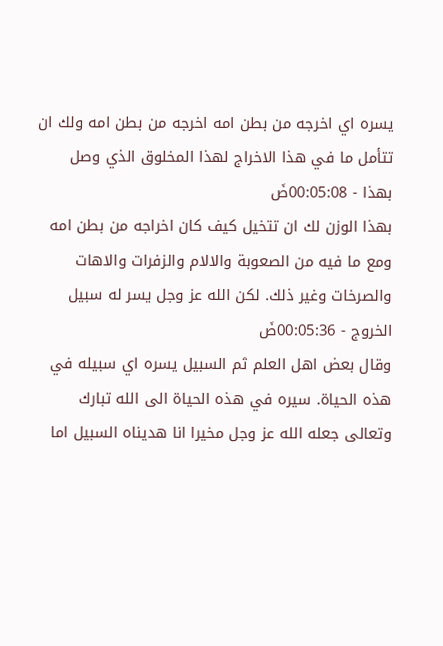يسره اي اخرجه من بطن امه اخرجه من بطن امه ولك ان تتأمل ما في هذا الاخراج لهذا المخلوق الذي وصل بهذا - 00:05:08ضَ
بهذا الوزن لك ان تتخيل كيف كان اخراجه من بطن امه ومع ما فيه من الصعوبة والالام والزفرات والاهات والصرخات وغير ذلك. لكن الله عز وجل يسر له سبيل الخروج - 00:05:36ضَ
وقال بعض اهل العلم ثم السبيل يسره اي سبيله في هذه الحياة. سيره في هذه الحياة الى الله تبارك وتعالى جعله الله عز وجل مخيرا انا هديناه السبيل اما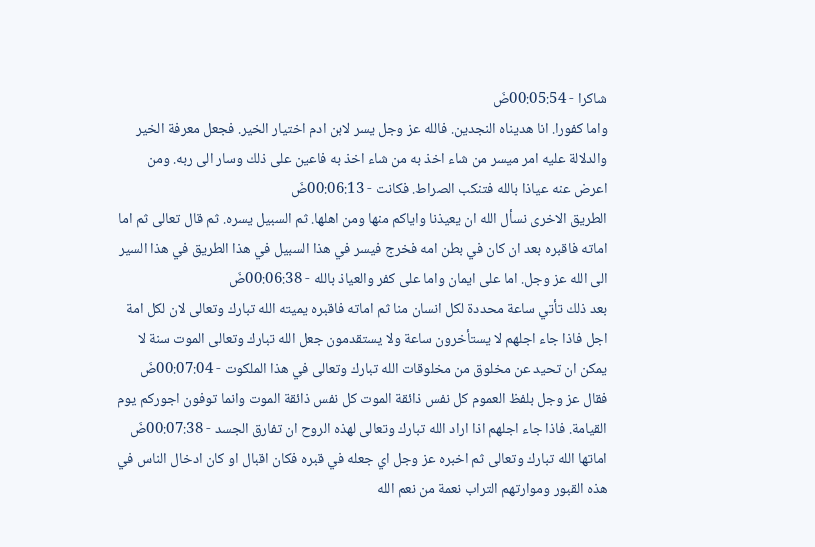شاكرا - 00:05:54ضَ
واما كفورا. انا هديناه النجدين. فالله عز وجل يسر لابن ادم اختيار الخير. فجعل معرفة الخير والدلالة عليه امر ميسر من شاء اخذ به من شاء اخذ به فاعين على ذلك وسار الى ربه. ومن اعرض عنه عياذا بالله فتنكب الصراط. فكانت - 00:06:13ضَ
الطريق الاخرى نسأل الله ان يعيذنا واياكم منها ومن اهلها. ثم السبيل يسره. ثم قال تعالى ثم اما اماته فاقبره بعد ان كان في بطن امه فخرج فيسر في هذا السبيل في هذا الطريق في هذا السير الى الله عز وجل. اما على ايمان واما على كفر والعياذ بالله - 00:06:38ضَ
بعد ذلك تأتي ساعة محددة لكل انسان منا ثم اماته فاقبره يميته الله تبارك وتعالى لان لكل امة اجل فاذا جاء اجلهم لا يستأخرون ساعة ولا يستقدمون جعل الله تبارك وتعالى الموت سنة لا يمكن ان تحيد عن مخلوق من مخلوقات الله تبارك وتعالى في هذا الملكوت - 00:07:04ضَ
فقال عز وجل بلفظ العموم كل نفس ذائقة الموت كل نفس ذائقة الموت وانما توفون اجوركم يوم القيامة. فاذا جاء اجلهم اذا اراد الله تبارك وتعالى لهذه الروح ان تفارق الجسد - 00:07:38ضَ
اماتها الله تبارك وتعالى ثم اخبره عز وجل اي جعله في قبره فكان اقبال او كان ادخال الناس في هذه القبور وموارتهم التراب نعمة من نعم الله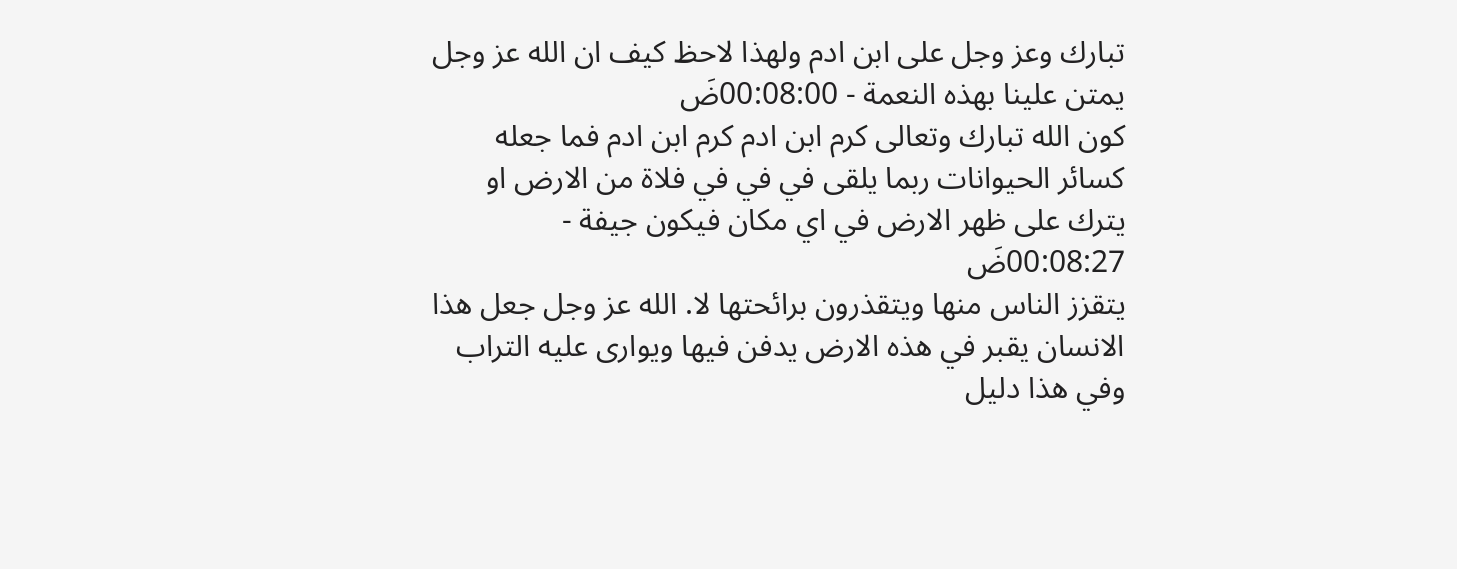تبارك وعز وجل على ابن ادم ولهذا لاحظ كيف ان الله عز وجل يمتن علينا بهذه النعمة - 00:08:00ضَ
كون الله تبارك وتعالى كرم ابن ادم كرم ابن ادم فما جعله كسائر الحيوانات ربما يلقى في في في فلاة من الارض او يترك على ظهر الارض في اي مكان فيكون جيفة - 00:08:27ضَ
يتقزز الناس منها ويتقذرون برائحتها لا. الله عز وجل جعل هذا الانسان يقبر في هذه الارض يدفن فيها ويوارى عليه التراب وفي هذا دليل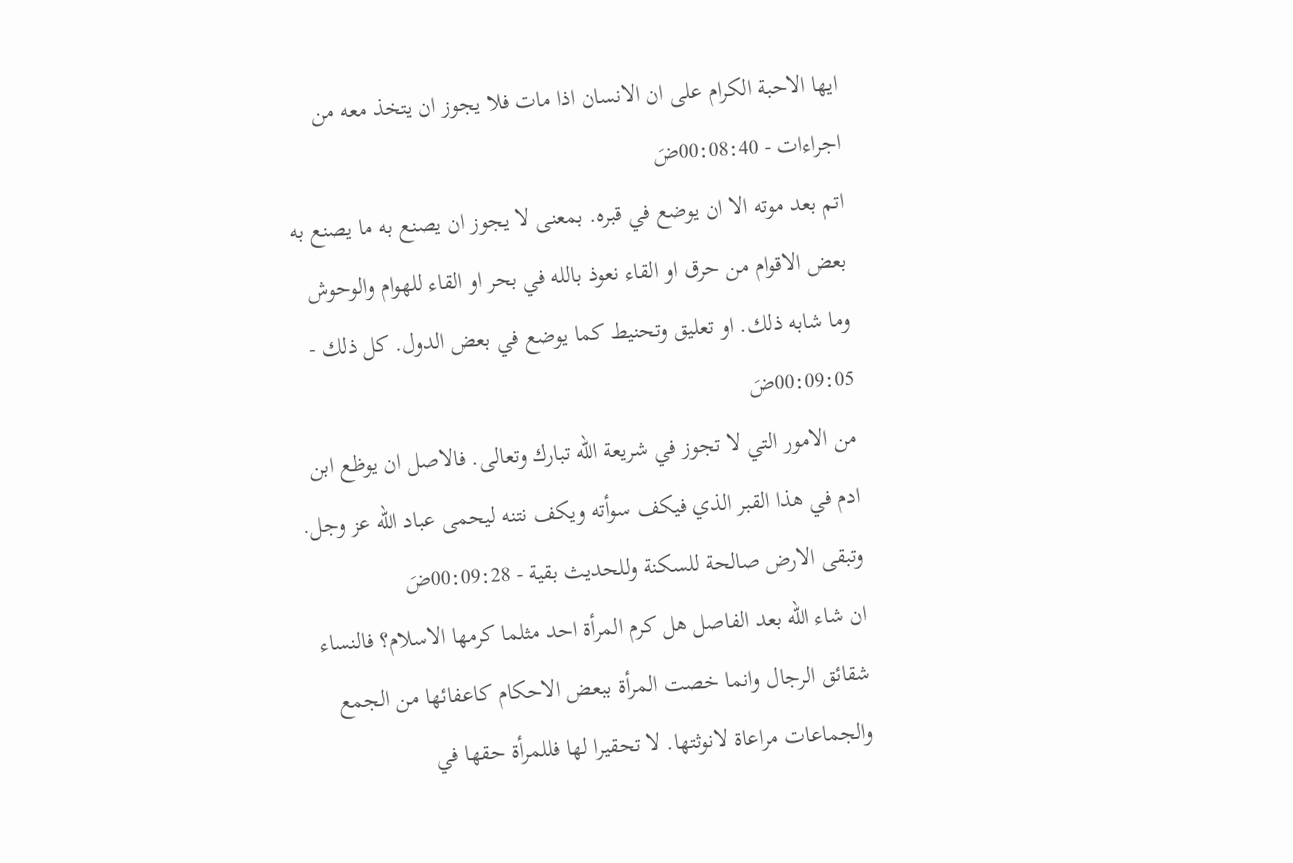ايها الاحبة الكرام على ان الانسان اذا مات فلا يجوز ان يتخذ معه من اجراءات - 00:08:40ضَ
اتم بعد موته الا ان يوضع في قبره. بمعنى لا يجوز ان يصنع به ما يصنع به بعض الاقوام من حرق او القاء نعوذ بالله في بحر او القاء للهوام والوحوش وما شابه ذلك. او تعليق وتحنيط كما يوضع في بعض الدول. كل ذلك - 00:09:05ضَ
من الامور التي لا تجوز في شريعة الله تبارك وتعالى. فالاصل ان يوظع ابن ادم في هذا القبر الذي فيكف سوأته ويكف نتنه ليحمى عباد الله عز وجل. وتبقى الارض صالحة للسكنة وللحديث بقية - 00:09:28ضَ
ان شاء الله بعد الفاصل هل كرم المرأة احد مثلما كرمها الاسلام؟ فالنساء شقائق الرجال وانما خصت المرأة ببعض الاحكام كاعفائها من الجمع والجماعات مراعاة لانوثتها. لا تحقيرا لها فللمرأة حقها في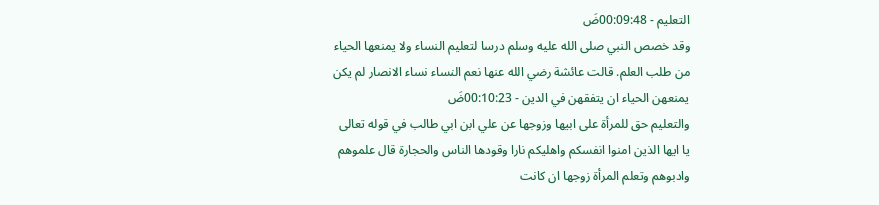التعليم - 00:09:48ضَ
وقد خصص النبي صلى الله عليه وسلم درسا لتعليم النساء ولا يمنعها الحياء من طلب العلم. قالت عائشة رضي الله عنها نعم النساء نساء الانصار لم يكن يمنعهن الحياء ان يتفقهن في الدين - 00:10:23ضَ
والتعليم حق للمرأة على ابيها وزوجها عن علي ابن ابي طالب في قوله تعالى يا ايها الذين امنوا انفسكم واهليكم نارا وقودها الناس والحجارة قال علموهم وادبوهم وتعلم المرأة زوجها ان كانت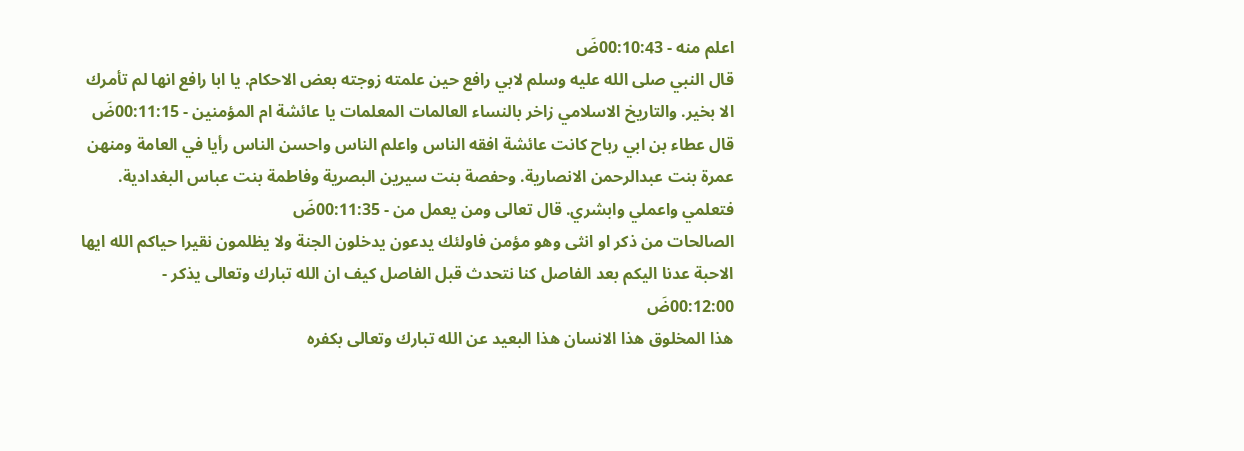اعلم منه - 00:10:43ضَ
قال النبي صلى الله عليه وسلم لابي رافع حين علمته زوجته بعض الاحكام. يا ابا رافع انها لم تأمرك الا بخير. والتاريخ الاسلامي زاخر بالنساء العالمات المعلمات يا عائشة ام المؤمنين - 00:11:15ضَ
قال عطاء بن ابي رباح كانت عائشة افقه الناس واعلم الناس واحسن الناس رأيا في العامة ومنهن عمرة بنت عبدالرحمن الانصارية. وحفصة بنت سيرين البصرية وفاطمة بنت عباس البغدادية. فتعلمي واعملي وابشري. قال تعالى ومن يعمل من - 00:11:35ضَ
الصالحات من ذكر او انثى وهو مؤمن فاولئك يدعون يدخلون الجنة ولا يظلمون نقيرا حياكم الله ايها الاحبة عدنا اليكم بعد الفاصل كنا نتحدث قبل الفاصل كيف ان الله تبارك وتعالى يذكر - 00:12:00ضَ
هذا المخلوق هذا الانسان هذا البعيد عن الله تبارك وتعالى بكفره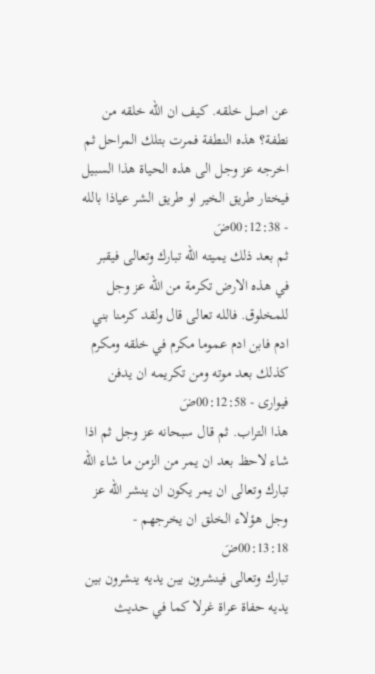عن اصل خلقه. كيف ان الله خلقه من نطفة؟ هذه النطفة فمرت بتلك المراحل ثم اخرجه عز وجل الى هذه الحياة هذا السبيل فيختار طريق الخير او طريق الشر عياذا بالله - 00:12:38ضَ
ثم بعد ذلك يميته الله تبارك وتعالى فيقبر في هذه الارض تكرمة من الله عز وجل للمخلوق. فالله تعالى قال ولقد كرمنا بني ادم فابن ادم عموما مكرم في خلقه ومكرم كذلك بعد موته ومن تكريمه ان يدفن فيوارى - 00:12:58ضَ
هذا التراب. ثم قال سبحانه عز وجل ثم اذا شاء لاحظ بعد ان يمر من الزمن ما شاء الله تبارك وتعالى ان يمر يكون ان ينشر الله عز وجل هؤلاء الخلق ان يخرجهم - 00:13:18ضَ
تبارك وتعالى فينشرون بين يديه ينشرون بين يديه حفاة عراة غرلا كما في حديث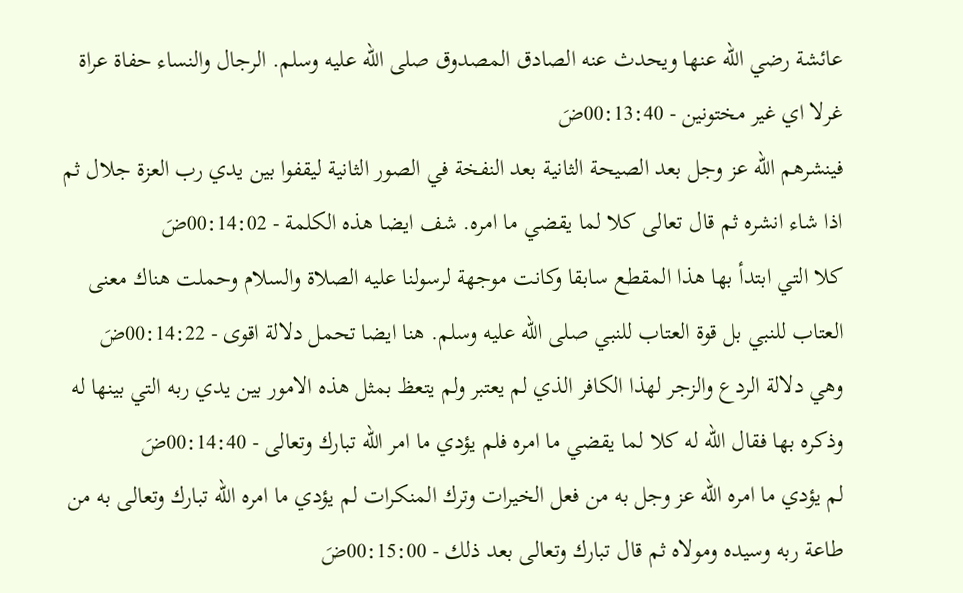عائشة رضي الله عنها ويحدث عنه الصادق المصدوق صلى الله عليه وسلم. الرجال والنساء حفاة عراة غرلا اي غير مختونين - 00:13:40ضَ
فينشرهم الله عز وجل بعد الصيحة الثانية بعد النفخة في الصور الثانية ليقفوا بين يدي رب العزة جلال ثم اذا شاء انشره ثم قال تعالى كلا لما يقضي ما امره. شف ايضا هذه الكلمة - 00:14:02ضَ
كلا التي ابتدأ بها هذا المقطع سابقا وكانت موجهة لرسولنا عليه الصلاة والسلام وحملت هناك معنى العتاب للنبي بل قوة العتاب للنبي صلى الله عليه وسلم. هنا ايضا تحمل دلالة اقوى - 00:14:22ضَ
وهي دلالة الردع والزجر لهذا الكافر الذي لم يعتبر ولم يتعظ بمثل هذه الامور بين يدي ربه التي بينها له وذكره بها فقال الله له كلا لما يقضي ما امره فلم يؤدي ما امر الله تبارك وتعالى - 00:14:40ضَ
لم يؤدي ما امره الله عز وجل به من فعل الخيرات وترك المنكرات لم يؤدي ما امره الله تبارك وتعالى به من طاعة ربه وسيده ومولاه ثم قال تبارك وتعالى بعد ذلك - 00:15:00ضَ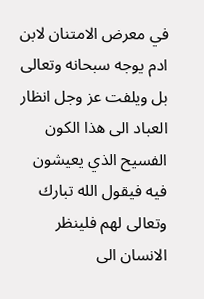في معرض الامتنان لابن ادم يوجه سبحانه وتعالى بل ويلفت عز وجل انظار العباد الى هذا الكون الفسيح الذي يعيشون فيه فيقول الله تبارك وتعالى لهم فلينظر الانسان الى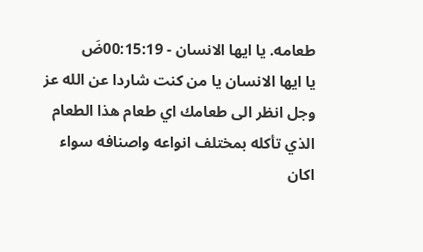طعامه. يا ايها الانسان - 00:15:19ضَ
يا ايها الانسان يا من كنت شاردا عن الله عز وجل انظر الى طعامك اي طعام هذا الطعام الذي تأكله بمختلف انواعه واصنافه سواء اكان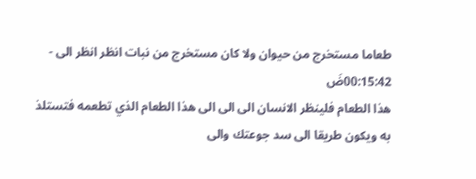طعاما مستخرج من حيوان ولا كان مستخرج من نبات انظر انظر الى - 00:15:42ضَ
هذا الطعام فلينظر الانسان الى الى الى هذا الطعام الذي تطعمه فتستلذ به ويكون طريقا الى سد جوعتك والى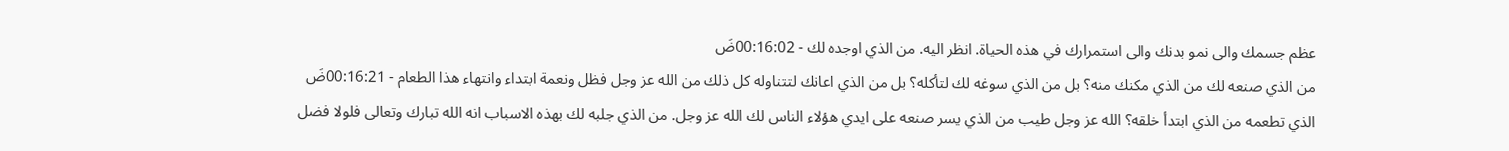عظم جسمك والى نمو بدنك والى استمرارك في هذه الحياة. انظر اليه. من الذي اوجده لك - 00:16:02ضَ
من الذي صنعه لك من الذي مكنك منه؟ بل من الذي سوغه لك لتأكله؟ بل من الذي اعانك لتتناوله كل ذلك من الله عز وجل فظل ونعمة ابتداء وانتهاء هذا الطعام - 00:16:21ضَ
الذي تطعمه من الذي ابتدأ خلقه؟ الله عز وجل طيب من الذي يسر صنعه على ايدي هؤلاء الناس لك الله عز وجل. من الذي جلبه لك بهذه الاسباب انه الله تبارك وتعالى فلولا فضل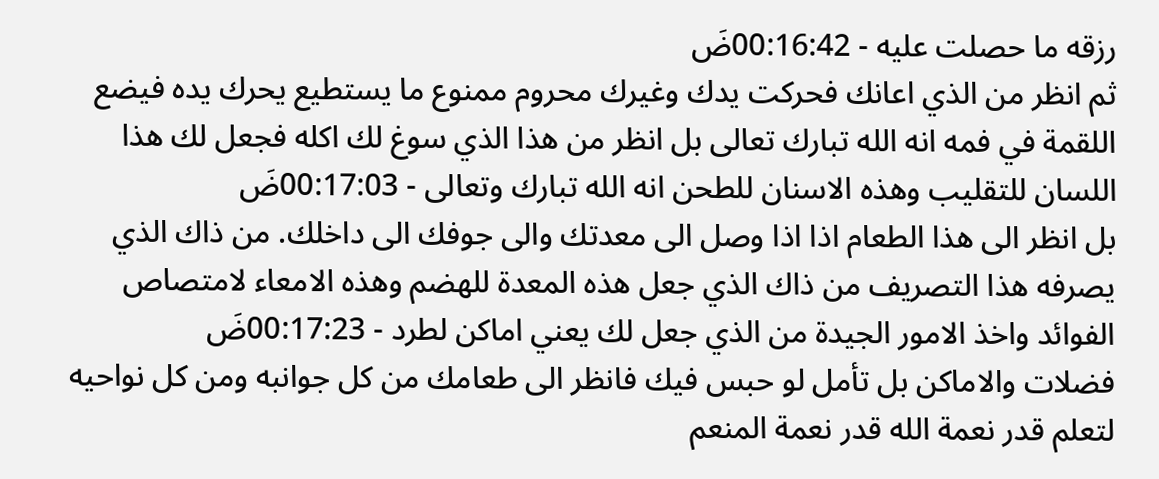رزقه ما حصلت عليه - 00:16:42ضَ
ثم انظر من الذي اعانك فحركت يدك وغيرك محروم ممنوع ما يستطيع يحرك يده فيضع اللقمة في فمه انه الله تبارك تعالى بل انظر من هذا الذي سوغ لك اكله فجعل لك هذا اللسان للتقليب وهذه الاسنان للطحن انه الله تبارك وتعالى - 00:17:03ضَ
بل انظر الى هذا الطعام اذا اذا وصل الى معدتك والى جوفك الى داخلك. من ذاك الذي يصرفه هذا التصريف من ذاك الذي جعل هذه المعدة للهضم وهذه الامعاء لامتصاص الفوائد واخذ الامور الجيدة من الذي جعل لك يعني اماكن لطرد - 00:17:23ضَ
فضلات والاماكن بل تأمل لو حبس فيك فانظر الى طعامك من كل جوانبه ومن كل نواحيه لتعلم قدر نعمة الله قدر نعمة المنعم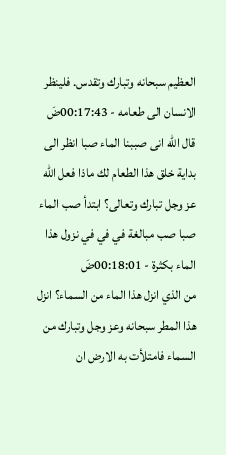العظيم سبحانه وتبارك وتقدس. فلينظر الانسان الى طعامه - 00:17:43ضَ
قال الله انى صببنا الماء صبا انظر الى بداية خلق هذا الطعام لك ماذا فعل الله عز وجل تبارك وتعالى؟ ابتدأ صب الماء صبا صب مبالغة في في في نزول هذا الماء بكثرة - 00:18:01ضَ
من الذي انزل هذا الماء من السماء؟ انزل هذا المطر سبحانه وعز وجل وتبارك من السماء فامتلأت به الارض ان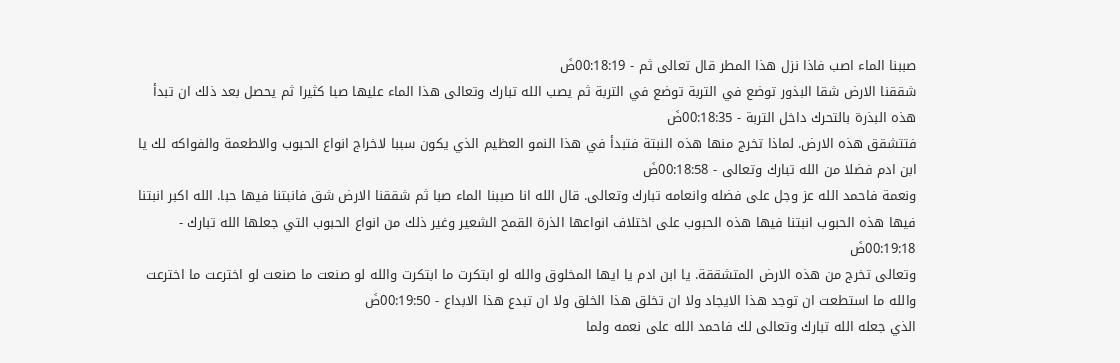صببنا الماء اصب فاذا نزل هذا المطر قال تعالى ثم - 00:18:19ضَ
شققنا الارض شقا البذور توضع في التربة توضع في التربة ثم يصب الله تبارك وتعالى هذا الماء عليها صبا كثيرا ثم يحصل بعد ذلك ان تبدأ هذه البذرة بالتحرك داخل التربة - 00:18:35ضَ
فتتشقق هذه الارض. لماذا تخرج منها هذه النبتة فتبدأ في هذا النمو العظيم الذي يكون سببا لاخراج انواع الحبوب والاطعمة والفواكه لك يا ابن ادم فضلا من الله تبارك وتعالى - 00:18:58ضَ
ونعمة فاحمد الله عز وجل على فضله وانعامه تبارك وتعالى. قال الله انا صببنا الماء صبا ثم شققنا الارض شق فانبتنا فيها حبا. الله اكبر انبتنا فيها هذه الحبوب انبتنا فيها هذه الحبوب على اختلاف انواعها الذرة القمح الشعير وغير ذلك من انواع الحبوب التي جعلها الله تبارك - 00:19:18ضَ
وتعالى تخرج من هذه الارض المتشققة. يا ابن ادم يا ايها المخلوق والله لو ابتكرت ما ابتكرت والله لو صنعت ما صنعت لو اخترعت ما اخترعت والله ما استطعت ان توجد هذا الايجاد ولا ان تخلق هذا الخلق ولا ان تبدع هذا الابداع - 00:19:50ضَ
الذي جعله الله تبارك وتعالى لك فاحمد الله على نعمه ولما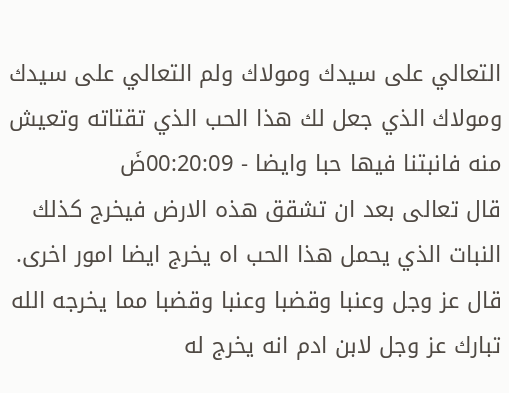التعالي على سيدك ومولاك ولم التعالي على سيدك ومولاك الذي جعل لك هذا الحب الذي تقتاته وتعيش منه فانبتنا فيها حبا وايضا - 00:20:09ضَ
قال تعالى بعد ان تشقق هذه الارض فيخرج كذلك النبات الذي يحمل هذا الحب اه يخرج ايضا امور اخرى. قال عز وجل وعنبا وقضبا وعنبا وقضبا مما يخرجه الله تبارك عز وجل لابن ادم انه يخرج له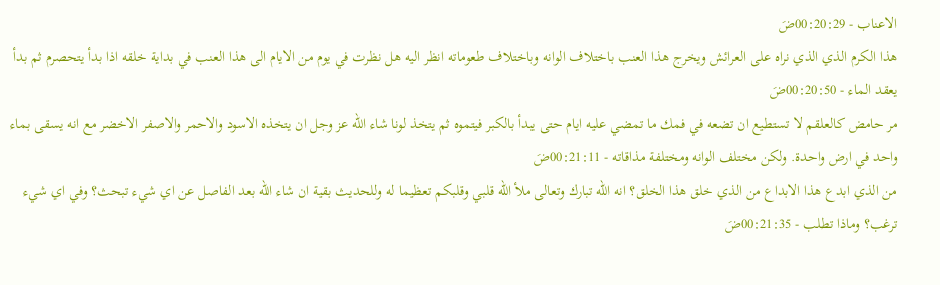الاعناب - 00:20:29ضَ
هذا الكرم الذي الذي نراه على العرائش ويخرج هذا العنب باختلاف الوانه وباختلاف طعوماته انظر اليه هل نظرت في يوم من الايام الى هذا العنب في بداية خلقه اذا بدأ يتحصرم ثم بدأ يعقد الماء - 00:20:50ضَ
مر حامض كالعلقم لا تستطيع ان تضعه في فمك ما تمضي عليه ايام حتى يبدأ بالكبر فيتموه ثم يتخذ لونا شاء الله عز وجل ان يتخذه الاسود والاحمر والاصفر الاخضر مع انه يسقى بماء واحد في ارض واحدة. ولكن مختلف الوانه ومختلفة مذاقاته - 00:21:11ضَ
من الذي ابدع هذا الابداع من الذي خلق هذا الخلق؟ انه الله تبارك وتعالى ملأ الله قلبي وقلبكم تعظيما له وللحديث بقية ان شاء الله بعد الفاصل عن اي شيء تبحث؟ وفي اي شيء ترغب؟ وماذا تطلب - 00:21:35ضَ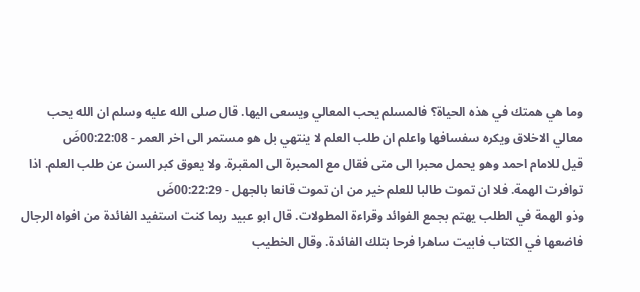وما هي همتك في هذه الحياة؟ فالمسلم يحب المعالي ويسعى اليها. قال صلى الله عليه وسلم ان الله يحب معالي الاخلاق ويكره سفسافها واعلم ان طلب العلم لا ينتهي بل هو مستمر الى اخر العمر - 00:22:08ضَ
قيل للامام احمد وهو يحمل محبرا الى متى فقال مع المحبرة الى المقبرة. ولا يعوق كبر السن عن طلب العلم. اذا توافرت الهمة. فلا ان تموت طالبا للعلم خير من ان تموت قانعا بالجهل - 00:22:29ضَ
وذو الهمة في الطلب يهتم بجمع الفوائد وقراءة المطولات. قال ابو عبيد ربما كنت استفيد الفائدة من افواه الرجال فاضعها في الكتاب فابيت ساهرا فرحا بتلك الفائدة. وقال الخطيب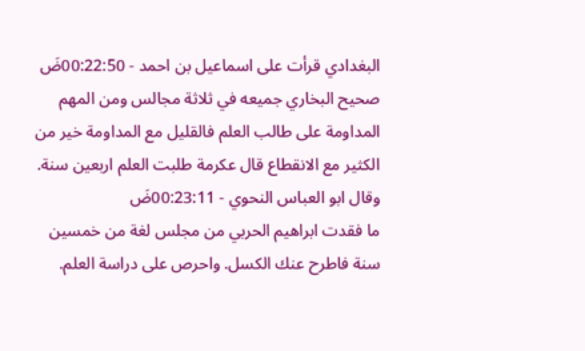البغدادي قرأت على اسماعيل بن احمد - 00:22:50ضَ
صحيح البخاري جميعه في ثلاثة مجالس ومن المهم المداومة على طالب العلم فالقليل مع المداومة خير من الكثير مع الانقطاع قال عكرمة طلبت العلم اربعين سنة. وقال ابو العباس النحوي - 00:23:11ضَ
ما فقدت ابراهيم الحربي من مجلس لغة من خمسين سنة فاطرح عنك الكسل. واحرص على دراسة العلم.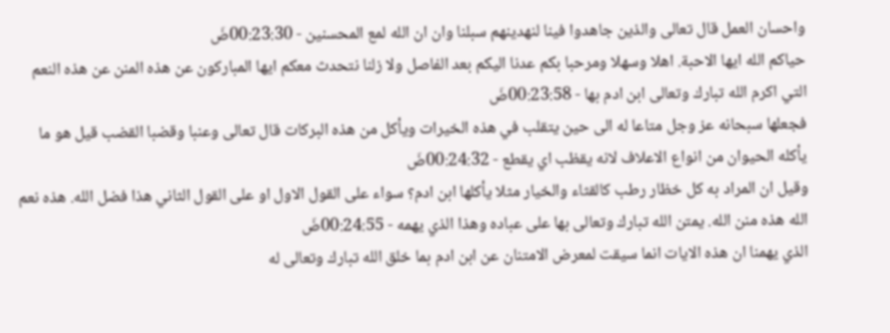واحسان العمل قال تعالى والذين جاهدوا فينا لنهدينهم سبلنا وان ان الله لمع المحسنين - 00:23:30ضَ
حياكم الله ايها الاحبة. اهلا وسهلا ومرحبا بكم عدنا اليكم بعد الفاصل ولا زلنا نتحدث معكم ايها المباركون عن هذه المنن عن هذه النعم التي اكرم الله تبارك وتعالى ابن ادم بها - 00:23:58ضَ
فجعلها سبحانه عز وجل متاعا له الى حين يتقلب في هذه الخيرات ويأكل من هذه البركات قال تعالى وعنبا وقضبا القضب قيل هو ما يأكله الحيوان من انواع الاعلاف لانه يقظب اي يقطع - 00:24:32ضَ
وقيل ان المراد به كل خظار رطب كالقثاء والخيار مثلا يأكلها ابن ادم؟ سواء على القول الاول او على القول الثاني هذا فضل الله. هذه نعم الله هذه منن الله. يمتن الله تبارك وتعالى بها على عباده وهذا الذي يهمه - 00:24:55ضَ
الذي يهمنا ان هذه الايات انما سيقت لمعرض الامتنان عن ابن ادم بما خلق الله تبارك وتعالى له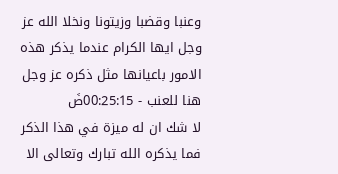وعنبا وقضبا وزيتونا ونخلا الله عز وجل ايها الكرام عندما يذكر هذه الامور باعيانها مثل ذكره عز وجل هنا للعنب - 00:25:15ضَ
لا شك ان له ميزة في هذا الذكر فما يذكره الله تبارك وتعالى الا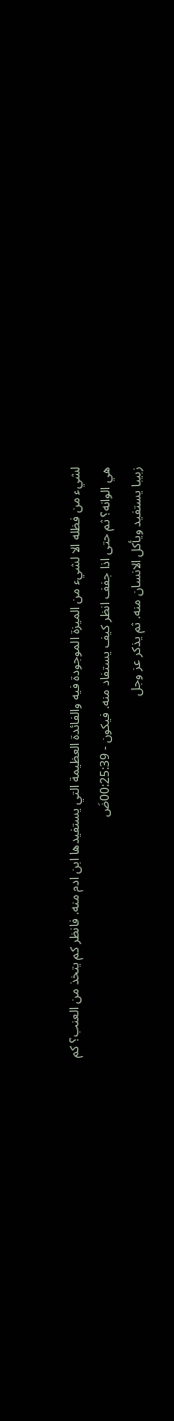لشيء من فظله الا لشيء من الميزة الموجودة فيه والفائدة العظيمة التي يستفيدها ابن ادم منه. فانظر كم يتخذ من العنب؟ كم هي الوانه؟ ثم حتى اذا جفف انظر كيف يستفاد منه. فيكون - 00:25:39ضَ
زبيبا يستفيد ويأكل الانسان منه. ثم يذكر عز وجل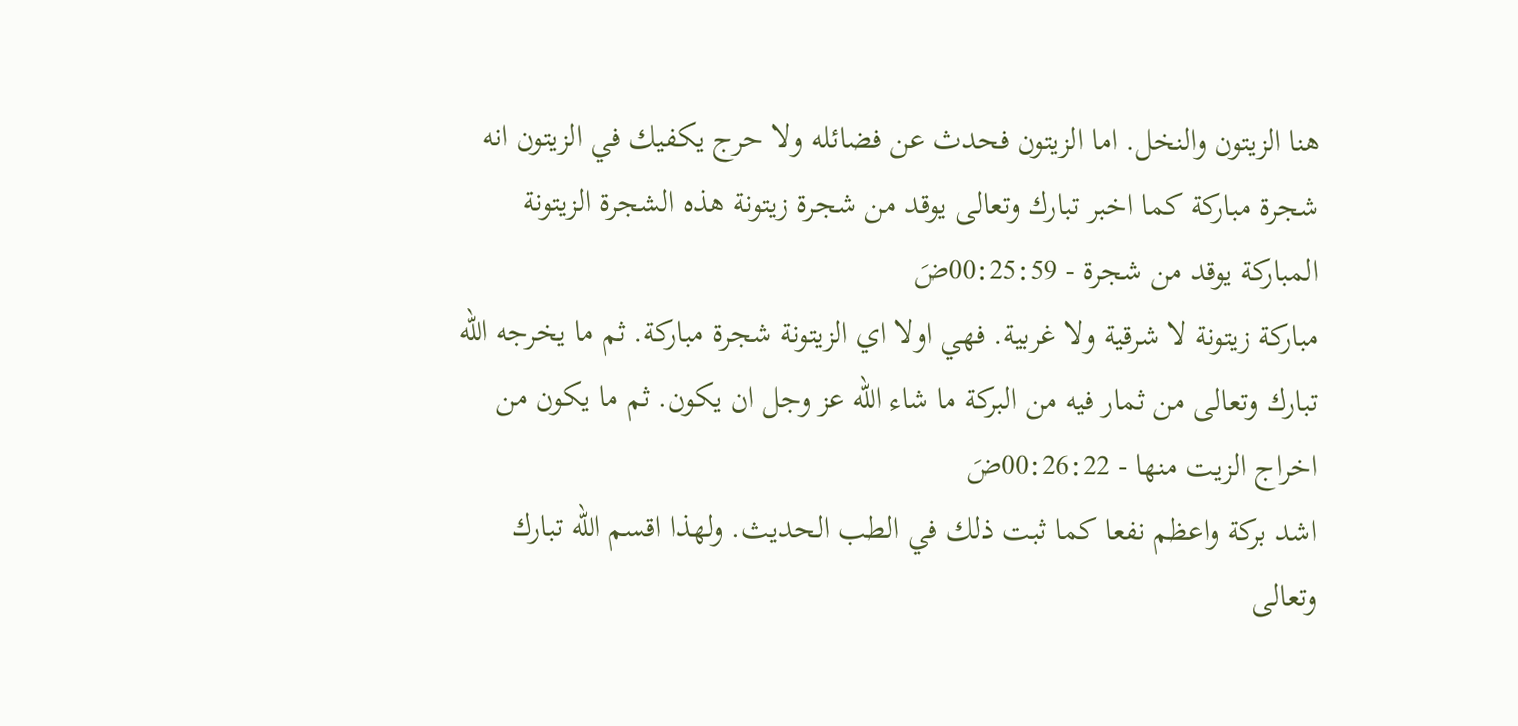هنا الزيتون والنخل. اما الزيتون فحدث عن فضائله ولا حرج يكفيك في الزيتون انه شجرة مباركة كما اخبر تبارك وتعالى يوقد من شجرة زيتونة هذه الشجرة الزيتونة المباركة يوقد من شجرة - 00:25:59ضَ
مباركة زيتونة لا شرقية ولا غربية. فهي اولا اي الزيتونة شجرة مباركة. ثم ما يخرجه الله تبارك وتعالى من ثمار فيه من البركة ما شاء الله عز وجل ان يكون. ثم ما يكون من اخراج الزيت منها - 00:26:22ضَ
اشد بركة واعظم نفعا كما ثبت ذلك في الطب الحديث. ولهذا اقسم الله تبارك وتعالى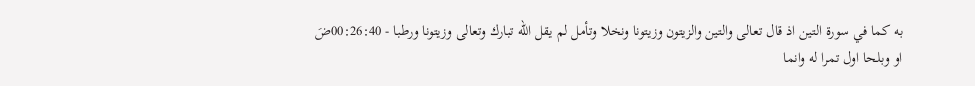به كما في سورة التين اذ قال تعالى والتين والزيتون وزيتونا ونخلا وتأمل لم يقل الله تبارك وتعالى وزيتونا ورطبا - 00:26:40ضَ
او وبلحا اول تمرا له وانما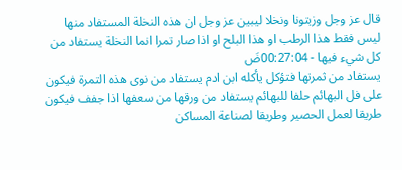قال عز وجل وزيتونا ونخلا ليبين عز وجل ان هذه النخلة المستفاد منها ليس فقط هذا الرطب او هذا البلح او اذا صار تمرا انما النخلة يستفاد من كل شيء فيها - 00:27:04ضَ
يستفاد من ثمرتها فتؤكل يأكله ابن ادم يستفاد من نوى هذه التمرة فيكون على فل البهائم حلفا للبهائم يستفاد من ورقها من سعفها اذا جفف فيكون طريقا لعمل الحصير وطريقا لصناعة المساكن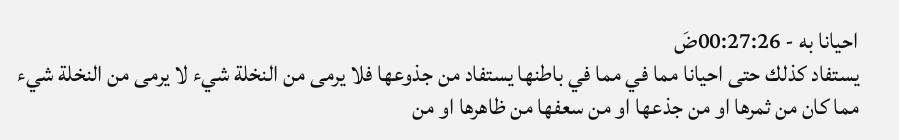احيانا به - 00:27:26ضَ
يستفاد كذلك حتى احيانا مما في مما في باطنها يستفاد من جذوعها فلا يرمى من النخلة شيء لا يرمى من النخلة شيء مما كان من ثمرها او من جذعها او من سعفها من ظاهرها او من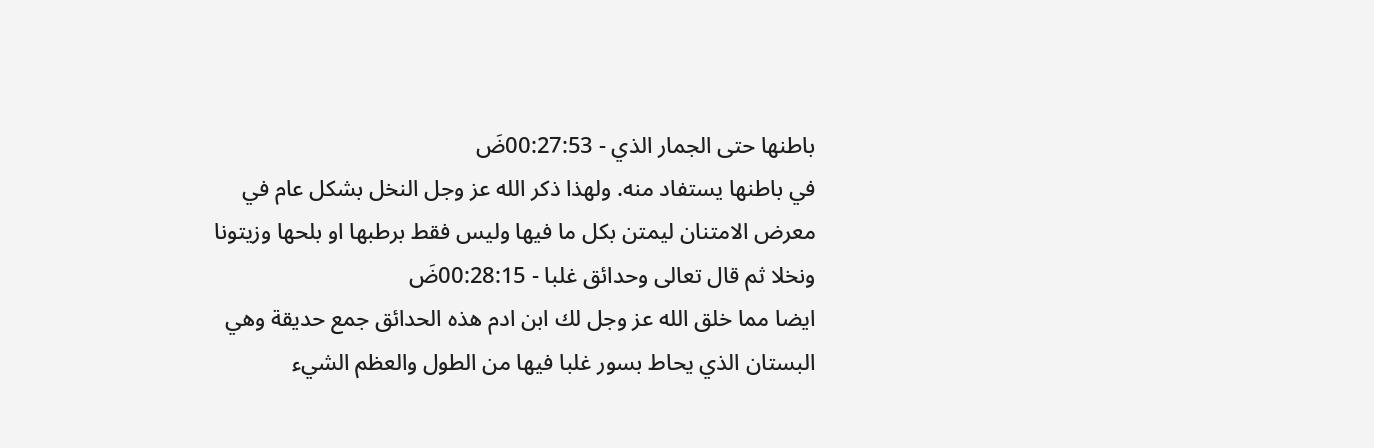باطنها حتى الجمار الذي - 00:27:53ضَ
في باطنها يستفاد منه. ولهذا ذكر الله عز وجل النخل بشكل عام في معرض الامتنان ليمتن بكل ما فيها وليس فقط برطبها او بلحها وزيتونا ونخلا ثم قال تعالى وحدائق غلبا - 00:28:15ضَ
ايضا مما خلق الله عز وجل لك ابن ادم هذه الحدائق جمع حديقة وهي البستان الذي يحاط بسور غلبا فيها من الطول والعظم الشيء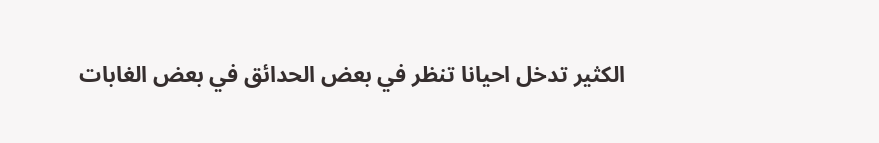الكثير تدخل احيانا تنظر في بعض الحدائق في بعض الغابات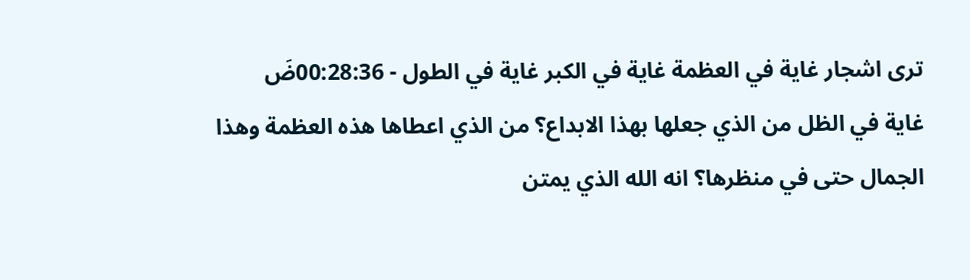ترى اشجار غاية في العظمة غاية في الكبر غاية في الطول - 00:28:36ضَ
غاية في الظل من الذي جعلها بهذا الابداع؟ من الذي اعطاها هذه العظمة وهذا الجمال حتى في منظرها؟ انه الله الذي يمتن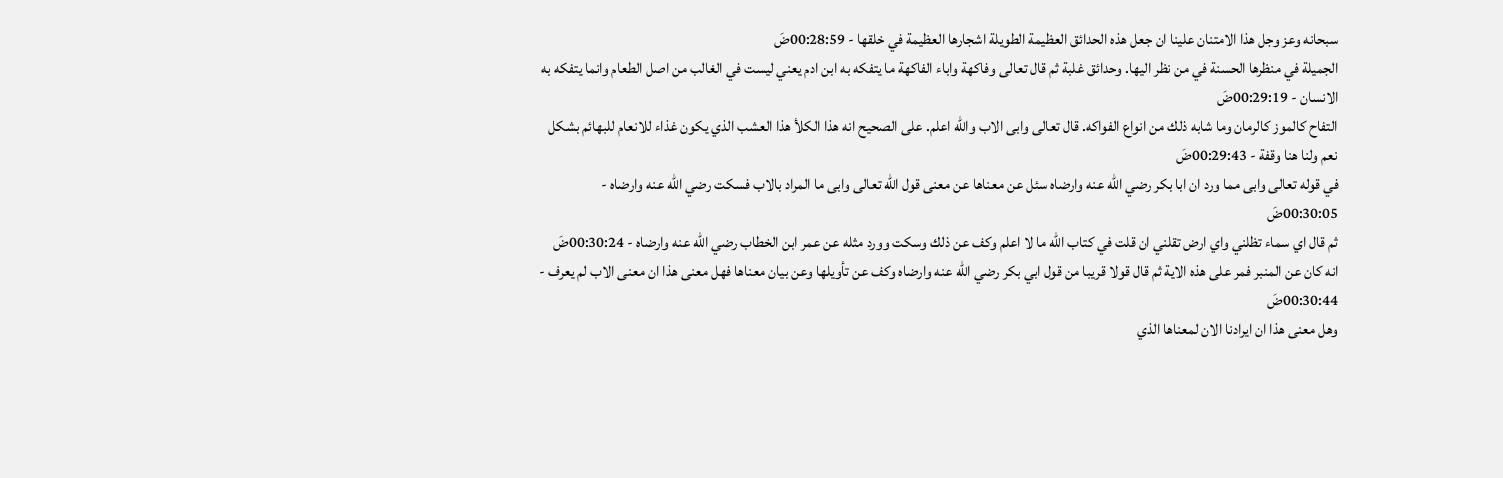سبحانه وعز وجل هذا الامتنان علينا ان جعل هذه الحدائق العظيمة الطويلة اشجارها العظيمة في خلقها - 00:28:59ضَ
الجميلة في منظرها الحسنة في من نظر اليها. وحدائق غلبة ثم قال تعالى وفاكهة واباء الفاكهة ما يتفكه به ابن ادم يعني ليست في الغالب من اصل الطعام وانما يتفكه به الانسان - 00:29:19ضَ
التفاح كالموز كالرمان وما شابه ذلك من انواع الفواكه. قال تعالى وابى الاب والله اعلم. على الصحيح انه هذا الكلأ هذا العشب الذي يكون غذاء للانعام للبهائم بشكل نعم ولنا هنا وقفة - 00:29:43ضَ
في قوله تعالى وابى مما ورد ان ابا بكر رضي الله عنه وارضاه سئل عن معناها عن معنى قول الله تعالى وابى ما المراد بالاب فسكت رضي الله عنه وارضاه - 00:30:05ضَ
ثم قال اي سماء تظلني واي ارض تقلني ان قلت في كتاب الله ما لا اعلم وكف عن ذلك وسكت وورد مثله عن عمر ابن الخطاب رضي الله عنه وارضاه - 00:30:24ضَ
انه كان عن المنبر فمر على هذه الاية ثم قال قولا قريبا من قول ابي بكر رضي الله عنه وارضاه وكف عن تأويلها وعن بيان معناها فهل معنى هذا ان معنى الاب لم يعرف - 00:30:44ضَ
وهل معنى هذا ان ايرادنا الان لمعناها الذي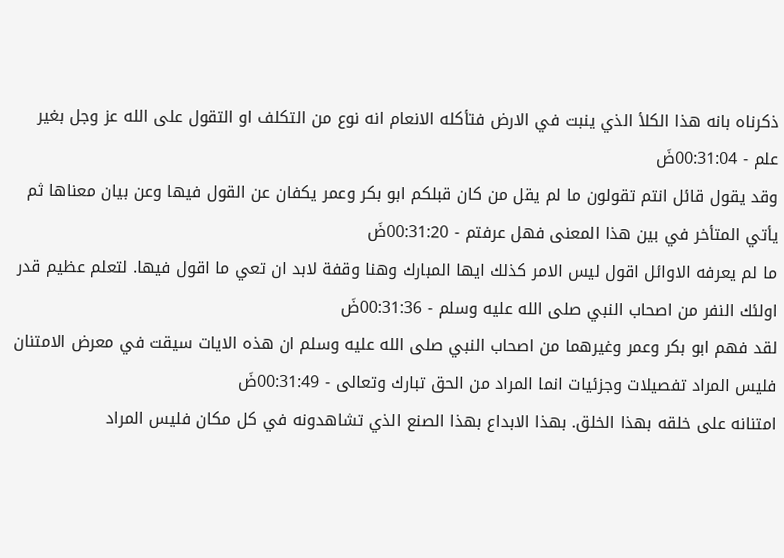ذكرناه بانه هذا الكلأ الذي ينبت في الارض فتأكله الانعام انه نوع من التكلف او التقول على الله عز وجل بغير علم - 00:31:04ضَ
وقد يقول قائل انتم تقولون ما لم يقل من كان قبلكم ابو بكر وعمر يكفان عن القول فيها وعن بيان معناها ثم يأتي المتأخر في بين هذا المعنى فهل عرفتم - 00:31:20ضَ
ما لم يعرفه الاوائل اقول ليس الامر كذلك ايها المبارك وهنا وقفة لابد ان تعي ما اقول فيها. لتعلم عظيم قدر اولئك النفر من اصحاب النبي صلى الله عليه وسلم - 00:31:36ضَ
لقد فهم ابو بكر وعمر وغيرهما من اصحاب النبي صلى الله عليه وسلم ان هذه الايات سيقت في معرض الامتنان فليس المراد تفصيلات وجزئيات انما المراد من الحق تبارك وتعالى - 00:31:49ضَ
امتنانه على خلقه بهذا الخلق. بهذا الابداع بهذا الصنع الذي تشاهدونه في كل مكان فليس المراد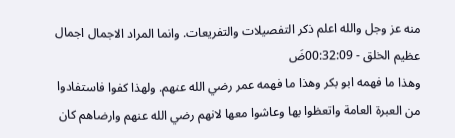منه عز وجل والله اعلم ذكر التفصيلات والتفريعات. وانما المراد الاجمال اجمال عظيم الخلق - 00:32:09ضَ
وهذا ما فهمه ابو بكر وهذا ما فهمه عمر رضي الله عنهم. ولهذا كفوا فاستفادوا من العبرة العامة واتعظوا بها وعاشوا معها لانهم رضي الله عنهم وارضاهم كان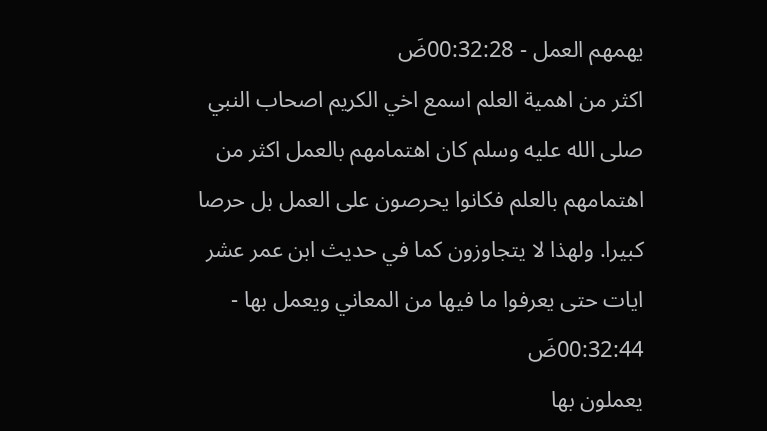يهمهم العمل - 00:32:28ضَ
اكثر من اهمية العلم اسمع اخي الكريم اصحاب النبي صلى الله عليه وسلم كان اهتمامهم بالعمل اكثر من اهتمامهم بالعلم فكانوا يحرصون على العمل بل حرصا كبيرا. ولهذا لا يتجاوزون كما في حديث ابن عمر عشر ايات حتى يعرفوا ما فيها من المعاني ويعمل بها - 00:32:44ضَ
يعملون بها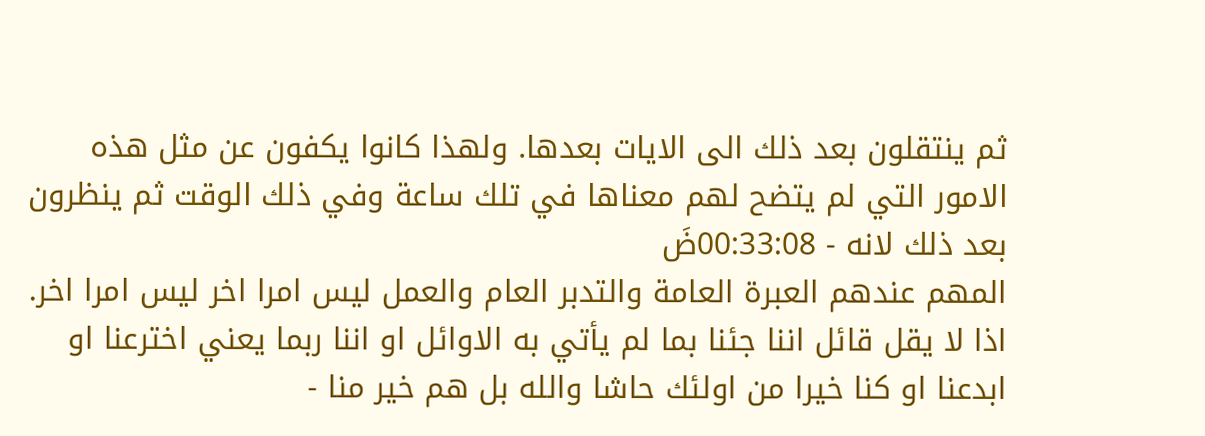ثم ينتقلون بعد ذلك الى الايات بعدها. ولهذا كانوا يكفون عن مثل هذه الامور التي لم يتضح لهم معناها في تلك ساعة وفي ذلك الوقت ثم ينظرون بعد ذلك لانه - 00:33:08ضَ
المهم عندهم العبرة العامة والتدبر العام والعمل ليس امرا اخر ليس امرا اخر. اذا لا يقل قائل اننا جئنا بما لم يأتي به الاوائل او اننا ربما يعني اخترعنا او ابدعنا او كنا خيرا من اولئك حاشا والله بل هم خير منا -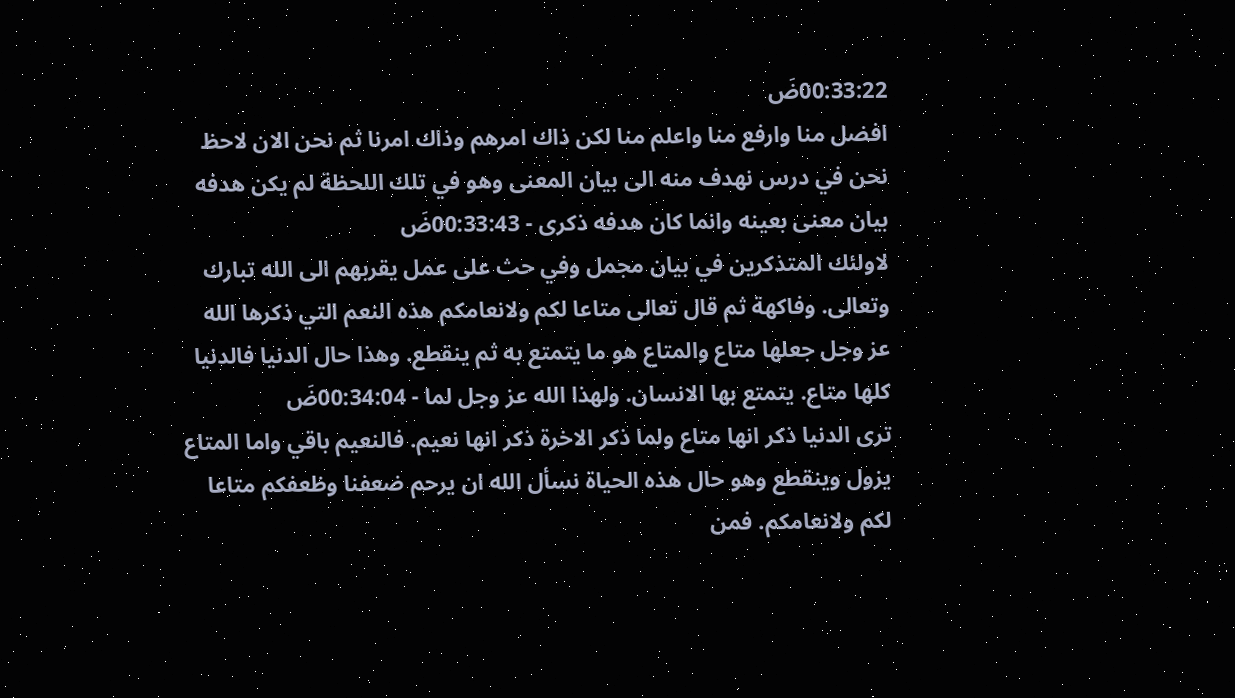00:33:22ضَ
افضل منا وارفع منا واعلم منا لكن ذاك امرهم وذاك امرنا ثم نحن الان لاحظ نحن في درس نهدف منه الى بيان المعنى وهو في تلك اللحظة لم يكن هدفه بيان معنى بعينه وانما كان هدفه ذكرى - 00:33:43ضَ
لاولئك المتذكرين في بيان مجمل وفي حث على عمل يقربهم الى الله تبارك وتعالى. وفاكهة ثم قال تعالى متاعا لكم ولانعامكم هذه النعم التي ذكرها الله عز وجل جعلها متاع والمتاع هو ما يتمتع به ثم ينقطع. وهذا حال الدنيا فالدنيا كلها متاع. يتمتع بها الانسان. ولهذا الله عز وجل لما - 00:34:04ضَ
ترى الدنيا ذكر انها متاع ولما ذكر الاخرة ذكر انها نعيم. فالنعيم باقي واما المتاع يزول وينقطع وهو حال هذه الحياة نسأل الله ان يرحم ضعفنا وظعفكم متاعا لكم ولانعامكم. فمن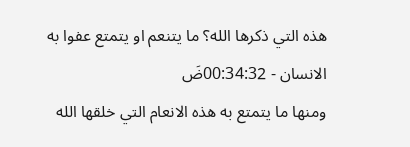هذه التي ذكرها الله؟ ما يتنعم او يتمتع عفوا به الانسان - 00:34:32ضَ
ومنها ما يتمتع به هذه الانعام التي خلقها الله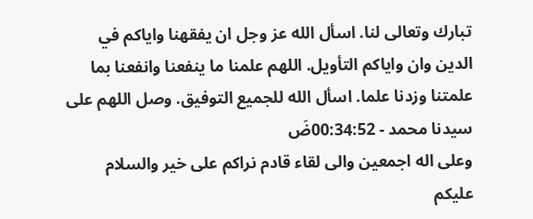تبارك وتعالى لنا. اسأل الله عز وجل ان يفقهنا واياكم في الدين وان واياكم التأويل. اللهم علمنا ما ينفعنا وانفعنا بما علمتنا وزدنا علما. اسأل الله للجميع التوفيق. وصل اللهم على سيدنا محمد - 00:34:52ضَ
وعلى اله اجمعين والى لقاء قادم نراكم على خير والسلام عليكم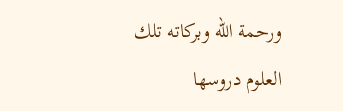ورحمة الله وبركاته تلك العلوم دروسها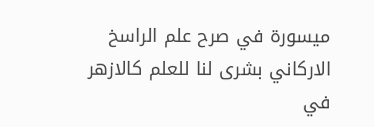ميسورة في صرح علم الراسخ الاركاني بشرى لنا للعلم كالازهر في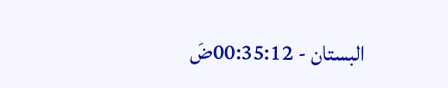البستان - 00:35:12ضَ